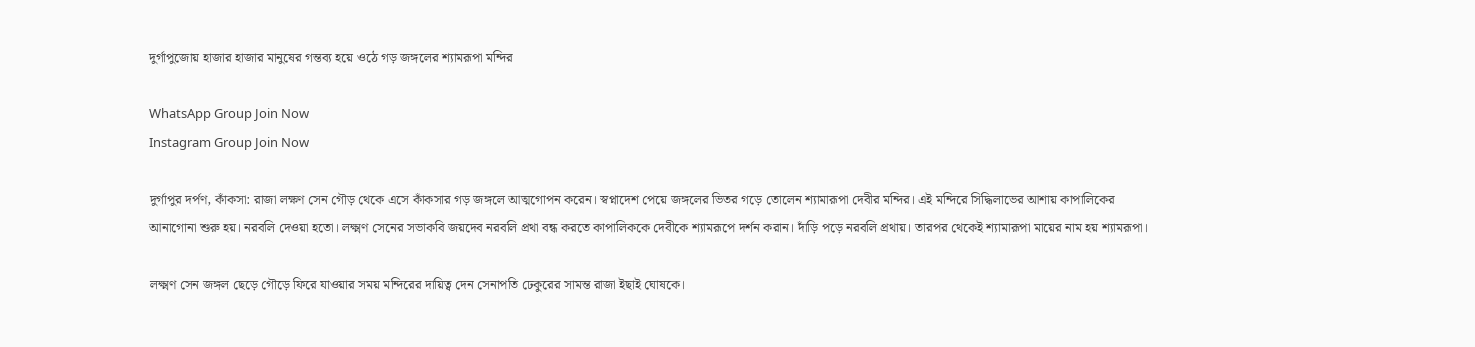দুর্গাপুজোয় হাজার হাজার মানুষের গন্তব্য হয়ে ওঠে গড় জঙ্গলের শ্যামরূপা মন্দির

WhatsApp Group Join Now
Instagram Group Join Now

দুর্গাপুর দর্পণ, কাঁকসা: রাজা লক্ষণ সেন গৌড় থেকে এসে কাঁকসার গড় জঙ্গলে আত্মগোপন করেন। স্বপ্নাদেশ পেয়ে জঙ্গলের ভিতর গড়ে তোলেন শ্যামারূপা দেবীর মন্দির। এই মন্দিরে সিদ্ধিলাভের আশায় কাপালিকের আনাগোনা শুরু হয়। নরবলি দেওয়া হতো। লক্ষ্মণ সেনের সভাকবি জয়দেব নরবলি প্রথা বন্ধ করতে কাপালিককে দেবীকে শ্যামরূপে দর্শন করান। দাঁড়ি পড়ে নরবলি প্রথায়। তারপর থেকেই শ্যামারূপা মায়ের নাম হয় শ্যামরূপা।

লক্ষ্মণ সেন জঙ্গল ছেড়ে গৌড়ে ফিরে যাওয়ার সময় মন্দিরের দায়িত্ব দেন সেনাপতি ঢেকুরের সামন্ত রাজা ইছাই ঘোষকে।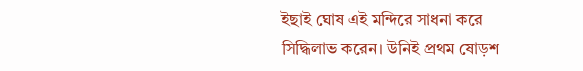ইছাই ঘোষ এই মন্দিরে সাধনা করে সিদ্ধিলাভ করেন। উনিই প্রথম ষোড়শ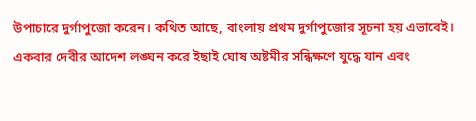উপাচারে দুর্গাপুজো করেন। কথিত আছে, বাংলায় প্রথম দুর্গাপুজোর সূচনা হয় এভাবেই। একবার দেবীর আদেশ লঙ্ঘন করে ইছাই ঘোষ অষ্টমীর সন্ধিক্ষণে যুদ্ধে যান এবং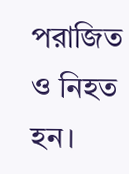পরাজিত ও নিহত হন।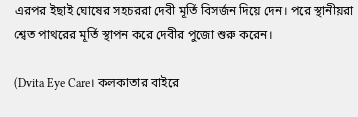এরপর ইছাই ঘোষের সহচররা দেবী মূর্তি বিসর্জন দিয়ে দেন। পরে স্থানীয়রা শ্বেত পাথরের মূর্তি স্থাপন করে দেবীর পুজো শুরু করেন।

(Dvita Eye Care। কলকাতার বাইরে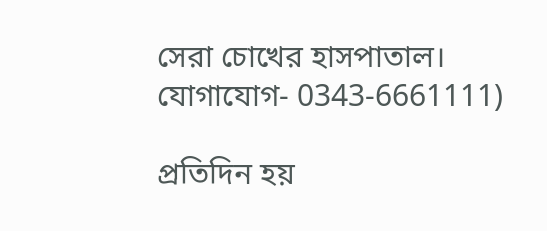সেরা চোখের হাসপাতাল। যোগাযোগ- 0343-6661111)

প্রতিদিন হয়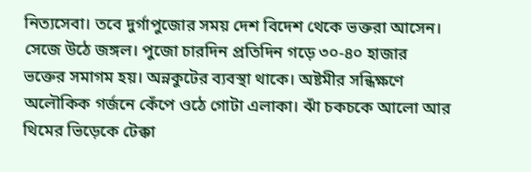নিত্যসেবা। তবে দুর্গাপুজোর সময় দেশ বিদেশ থেকে ভক্তরা আসেন। সেজে উঠে জঙ্গল। পুজো চারদিন প্রতিদিন গড়ে ৩০-৪০ হাজার ভক্তের সমাগম হয়। অন্নকুটের ব্যবস্থা থাকে। অষ্টমীর সন্ধিক্ষণে অলৌকিক গর্জনে কেঁপে ওঠে গোটা এলাকা। ঝাঁ চকচকে আলো আর থিমের ভিড়েকে টেক্কা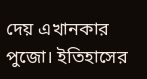দেয় এখানকার পুজো। ইতিহাসের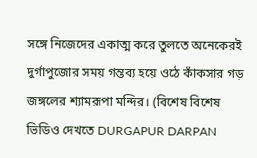সঙ্গে নিজেদের একাত্ম করে তুলতে অনেকেরই দুর্গাপুজোর সময় গন্তব্য হয়ে ওঠে কাঁকসার গড় জঙ্গলের শ্যামরূপা মন্দির। (বিশেষ বিশেষ ভিডিও দেখতে DURGAPUR DARPAN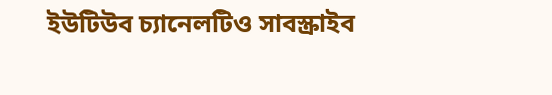ইউটিউব চ্যানেলটিও সাবস্ক্রাইব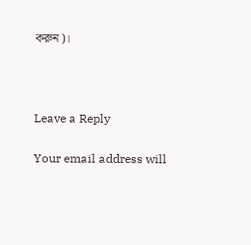করুন)।



Leave a Reply

Your email address will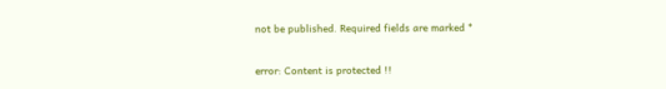not be published. Required fields are marked *

error: Content is protected !!